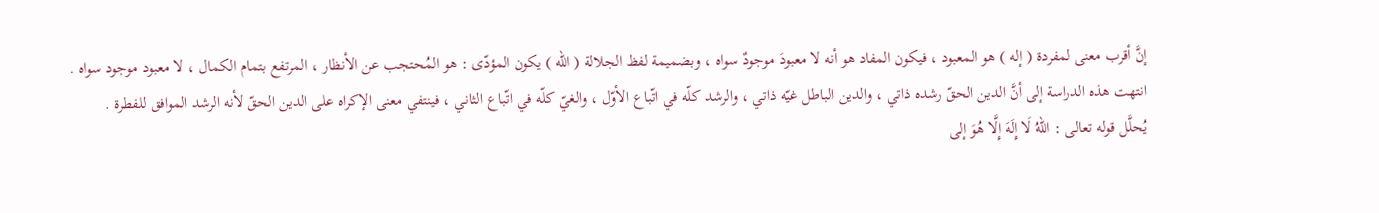إنَّ أقرب معنى لمفردة ( إله ) هو المعبود ، فيكون المفاد هو أنه لا معبودَ موجودٌ سواه ، وبضميمة لفظ الجلالة ( الله ) يكون المؤدّى : هو المُحتجب عن الأنظار ، المرتفع بتمام الكمال ، لا معبود موجود سواه .
انتهت هذه الدراسة إلى أنَّ الدين الحقّ رشده ذاتي ، والدين الباطل غيّه ذاتي ، والرشد كلّه في اتّباع الأوّل ، والغيّ كلّه في اتّباع الثاني ، فينتفي معنى الإكراه على الدين الحقّ لأنه الرشد الموافق للفطرة .
يُحلَّل قوله تعالى : اللهُ لَا إِلَهَ إِلَّا هُوَ إلى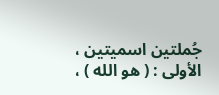جُملتين اسميتين ، الأولى : ( هو الله ) ،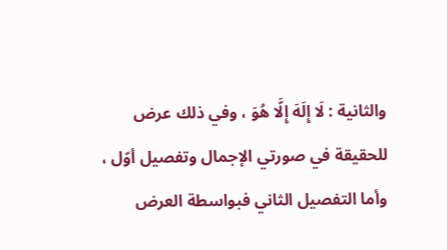والثانية : لَا إِلَهَ إِلَّا هُوَ ، وفي ذلك عرض للحقيقة في صورتي الإجمال وتفصيل أوّل ، وأما التفصيل الثاني فبواسطة العرض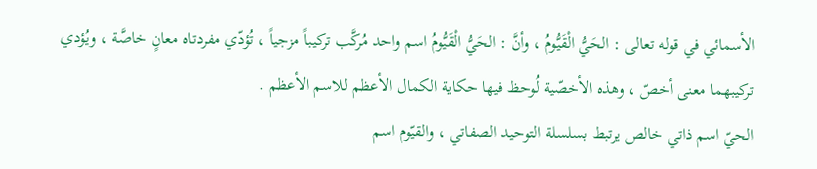الأسمائي في قوله تعالى : الحَيُّ الْقَيُّومُ ، وأنَّ : الحَيُّ الْقَيُّومُ اسم واحد مُركَّب تركيباً مزجياً ، تُؤدّي مفردتاه معانٍ خاصَّة ، ويُؤدي تركيبهما معنى أخصّ ، وهذه الأخصّية لُوحظ فيها حكاية الكمال الأعظم للاسم الأعظم .
الحيّ اسم ذاتي خالص يرتبط بسلسلة التوحيد الصفاتي ، والقيّوم اسم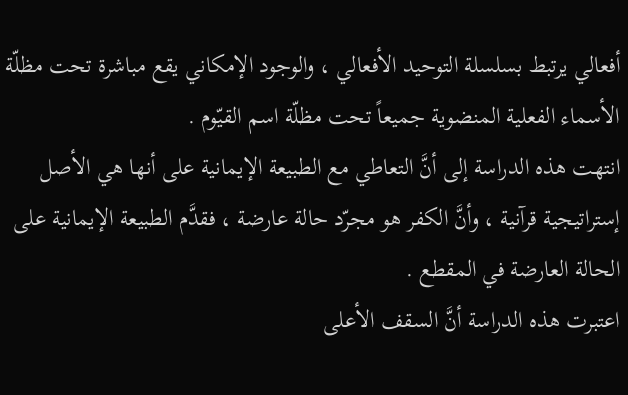أفعالي يرتبط بسلسلة التوحيد الأفعالي ، والوجود الإمكاني يقع مباشرة تحت مظلّة الأسماء الفعلية المنضوية جميعاً تحت مظلّة اسم القيّوم .
انتهت هذه الدراسة إلى أنَّ التعاطي مع الطبيعة الإيمانية على أنها هي الأصل إستراتيجية قرآنية ، وأنَّ الكفر هو مجرّد حالة عارضة ، فقدَّم الطبيعة الإيمانية على الحالة العارضة في المقطع .
اعتبرت هذه الدراسة أنَّ السقف الأعلى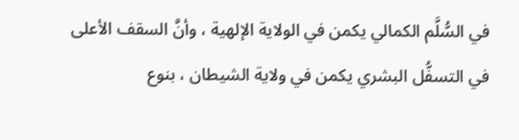في السُّلَّم الكمالي يكمن في الولاية الإلهية ، وأنَّ السقف الأعلى في التسفُّل البشري يكمن في ولاية الشيطان ، بنوع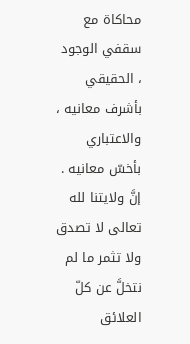محاكاة مع سقفي الوجود ، الحقيقي بأشرف معانيه ، والاعتباري بأخسّ معانيه .
إنَّ ولايتنا لله تعالى لا تصدق ولا تثمر ما لم نتخلَّ عن كلّ العلائق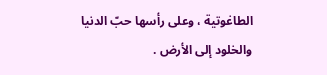الطاغوتية ، وعلى رأسها حبّ الدنيا والخلود إلى الأرض .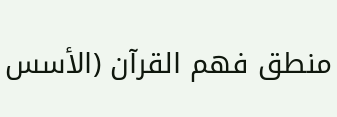منطق فهم القرآن (الأسس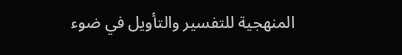المنهجية للتفسير والتأويل في ضوء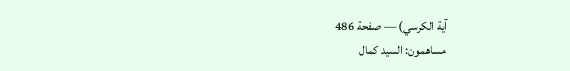آية الكرسي) — صفحة 486
مساهمون: السيد كمال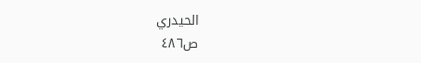الحيدري
ص٤٨٦